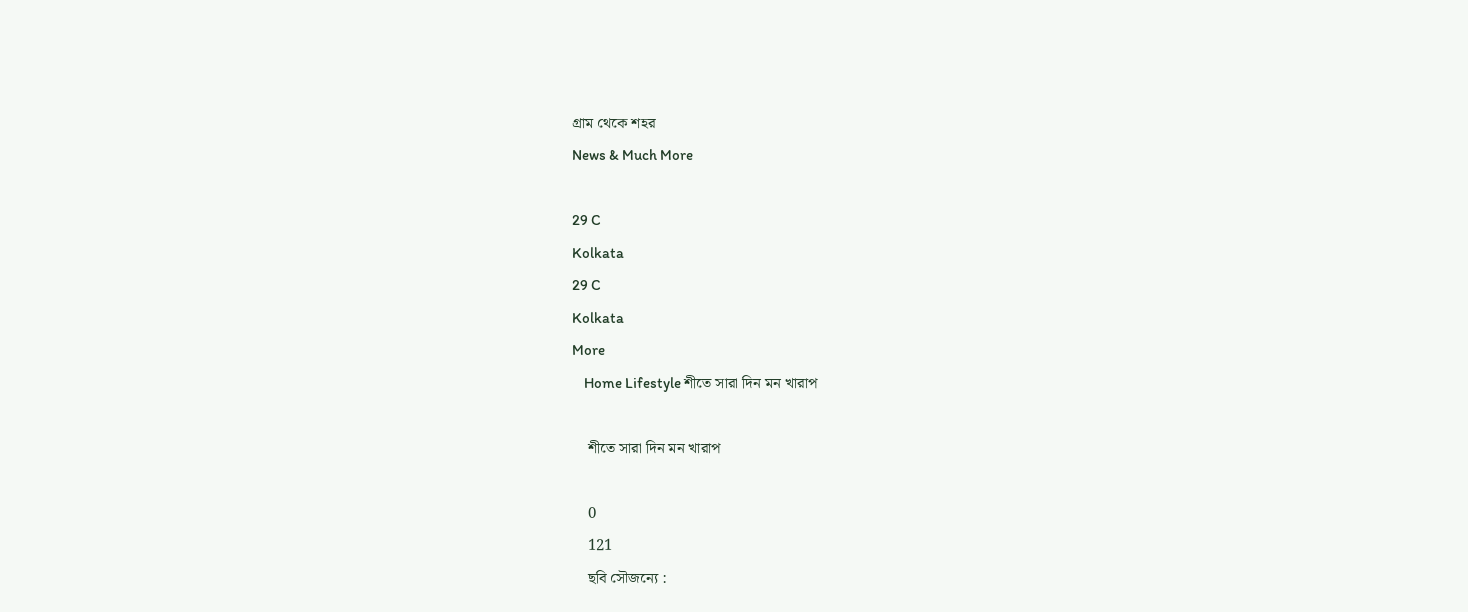গ্রাম থেকে শহর
News & Much More

29 C
Kolkata
29 C
Kolkata
More
    Home Lifestyle শীতে সারা দিন মন খারাপ

    শীতে সারা দিন মন খারাপ

    0
    121
    ছবি সৌজন্যে :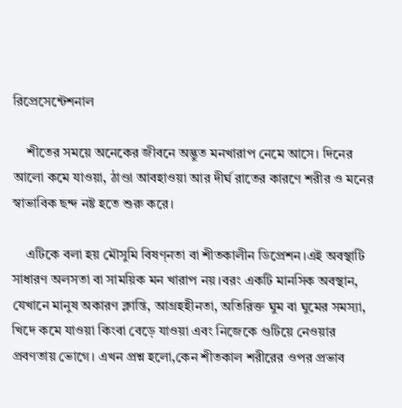রিপ্রেসেন্টেশনাল

    শীতের সময়ে অনেকের জীবনে অদ্ভুত মনখারাপ নেমে আসে। দিনের আলো কমে যাওয়া, ঠাণ্ডা আবহাওয়া আর দীর্ঘ রাতের কারণে শরীর ও মনের স্বাভাবিক ছন্দ নষ্ট হতে শুরু করে।

    এটিকে বলা হয় মৌসুমি বিষণ্নতা বা শীতকালীন ডিপ্রেশন।এই অবস্থাটি সাধারণ অলসতা বা সাময়িক মন খারাপ নয়।বরং একটি মানসিক অবস্থান, যেখানে মানুষ অকারণ ক্লান্তি, আগ্রহহীনতা, অতিরিক্ত ঘুম বা ঘুমের সমস্যা, খিদে কমে যাওয়া কিংবা বেড়ে যাওয়া এবং নিজেকে গুটিয়ে নেওয়ার প্রবণতায় ভোগে। এখন প্রশ্ন হলো,কেন শীতকাল শরীরের ওপর প্রভাব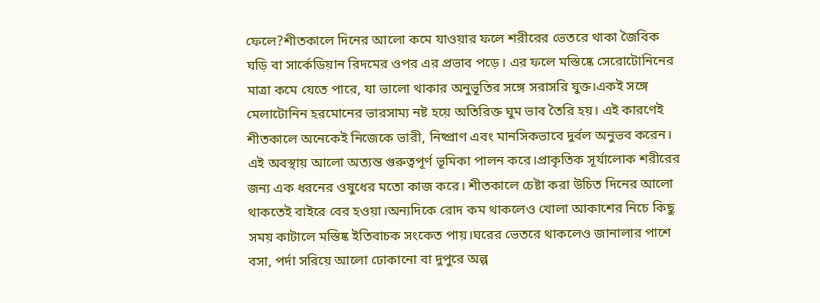ফেলে?শীতকালে দিনের আলো কমে যাওয়ার ফলে শরীরের ভেতরে থাকা জৈবিক ঘড়ি বা সার্কেডিয়ান রিদমের ওপর এর প্রভাব পড়ে। এর ফলে মস্তিষ্কে সেরোটোনিনের মাত্রা কমে যেতে পারে, যা ভালো থাকার অনুভূতির সঙ্গে সরাসরি যুক্ত।একই সঙ্গে মেলাটোনিন হরমোনের ভারসাম্য নষ্ট হয়ে অতিরিক্ত ঘুম ভাব তৈরি হয়। এই কারণেই শীতকালে অনেকেই নিজেকে ভারী, নিষ্প্রাণ এবং মানসিকভাবে দুর্বল অনুভব করেন। এই অবস্থায় আলো অত্যন্ত গুরুত্বপূর্ণ ভূমিকা পালন করে।প্রাকৃতিক সূর্যালোক শরীরের জন্য এক ধরনের ওষুধের মতো কাজ করে। শীতকালে চেষ্টা করা উচিত দিনের আলো থাকতেই বাইরে বের হওয়া।অন্যদিকে রোদ কম থাকলেও খোলা আকাশের নিচে কিছু সময় কাটালে মস্তিষ্ক ইতিবাচক সংকেত পায়।ঘরের ভেতরে থাকলেও জানালার পাশে বসা, পর্দা সরিয়ে আলো ঢোকানো বা দুপুরে অল্প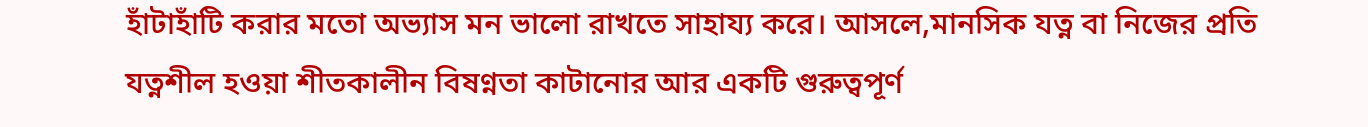হাঁটাহাঁটি করার মতো অভ্যাস মন ভালো রাখতে সাহায্য করে। আসলে,মানসিক যত্ন বা নিজের প্রতি যত্নশীল হওয়া শীতকালীন বিষণ্নতা কাটানোর আর একটি গুরুত্বপূর্ণ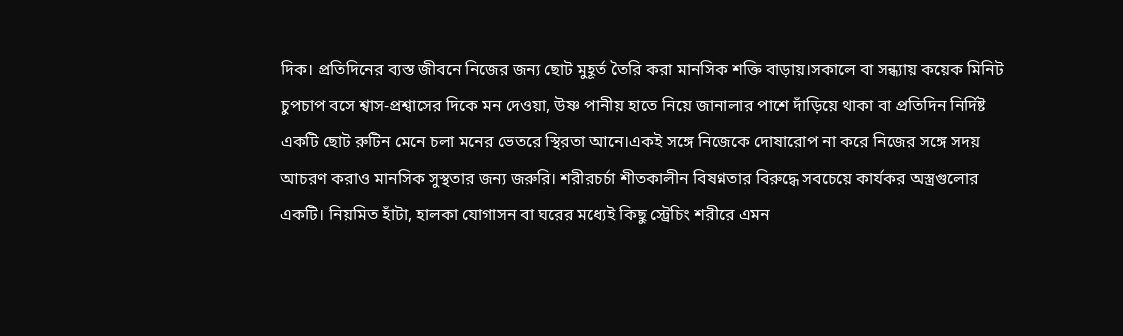দিক। প্রতিদিনের ব্যস্ত জীবনে নিজের জন্য ছোট মুহূর্ত তৈরি করা মানসিক শক্তি বাড়ায়।সকালে বা সন্ধ্যায় কয়েক মিনিট চুপচাপ বসে শ্বাস-প্রশ্বাসের দিকে মন দেওয়া, উষ্ণ পানীয় হাতে নিয়ে জানালার পাশে দাঁড়িয়ে থাকা বা প্রতিদিন নির্দিষ্ট একটি ছোট রুটিন মেনে চলা মনের ভেতরে স্থিরতা আনে।একই সঙ্গে নিজেকে দোষারোপ না করে নিজের সঙ্গে সদয় আচরণ করাও মানসিক সুস্থতার জন্য জরুরি। শরীরচর্চা শীতকালীন বিষণ্নতার বিরুদ্ধে সবচেয়ে কার্যকর অস্ত্রগুলোর একটি। নিয়মিত হাঁটা, হালকা যোগাসন বা ঘরের মধ্যেই কিছু স্ট্রেচিং শরীরে এমন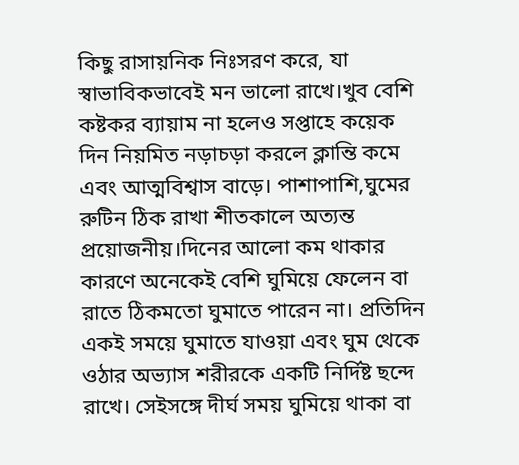কিছু রাসায়নিক নিঃসরণ করে, যা স্বাভাবিকভাবেই মন ভালো রাখে।খুব বেশি কষ্টকর ব্যায়াম না হলেও সপ্তাহে কয়েক দিন নিয়মিত নড়াচড়া করলে ক্লান্তি কমে এবং আত্মবিশ্বাস বাড়ে। পাশাপাশি,ঘুমের রুটিন ঠিক রাখা শীতকালে অত্যন্ত প্রয়োজনীয়।দিনের আলো কম থাকার কারণে অনেকেই বেশি ঘুমিয়ে ফেলেন বা রাতে ঠিকমতো ঘুমাতে পারেন না। প্রতিদিন একই সময়ে ঘুমাতে যাওয়া এবং ঘুম থেকে ওঠার অভ্যাস শরীরকে একটি নির্দিষ্ট ছন্দে রাখে। সেইসঙ্গে দীর্ঘ সময় ঘুমিয়ে থাকা বা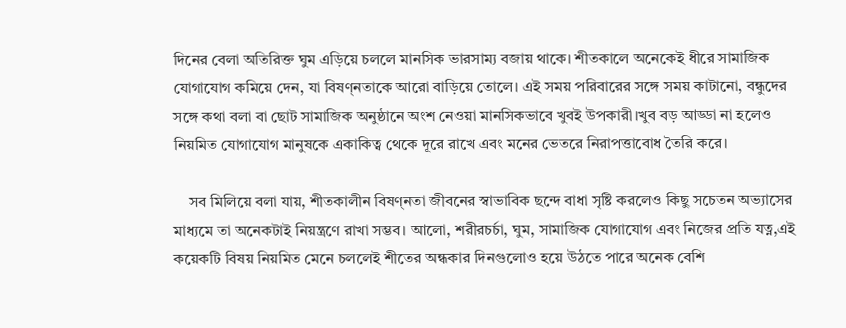দিনের বেলা অতিরিক্ত ঘুম এড়িয়ে চললে মানসিক ভারসাম্য বজায় থাকে। শীতকালে অনেকেই ধীরে সামাজিক যোগাযোগ কমিয়ে দেন, যা বিষণ্নতাকে আরো বাড়িয়ে তোলে। এই সময় পরিবারের সঙ্গে সময় কাটানো, বন্ধুদের সঙ্গে কথা বলা বা ছোট সামাজিক অনুষ্ঠানে অংশ নেওয়া মানসিকভাবে খুবই উপকারী।খুব বড় আড্ডা না হলেও নিয়মিত যোগাযোগ মানুষকে একাকিত্ব থেকে দূরে রাখে এবং মনের ভেতরে নিরাপত্তাবোধ তৈরি করে।

    সব মিলিয়ে বলা যায়, শীতকালীন বিষণ্নতা জীবনের স্বাভাবিক ছন্দে বাধা সৃষ্টি করলেও কিছু সচেতন অভ্যাসের মাধ্যমে তা অনেকটাই নিয়ন্ত্রণে রাখা সম্ভব। আলো, শরীরচর্চা, ঘুম, সামাজিক যোগাযোগ এবং নিজের প্রতি যত্ন,এই কয়েকটি বিষয় নিয়মিত মেনে চললেই শীতের অন্ধকার দিনগুলোও হয়ে উঠতে পারে অনেক বেশি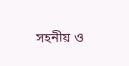সহনীয় ও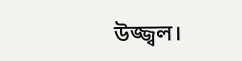উজ্জ্বল।